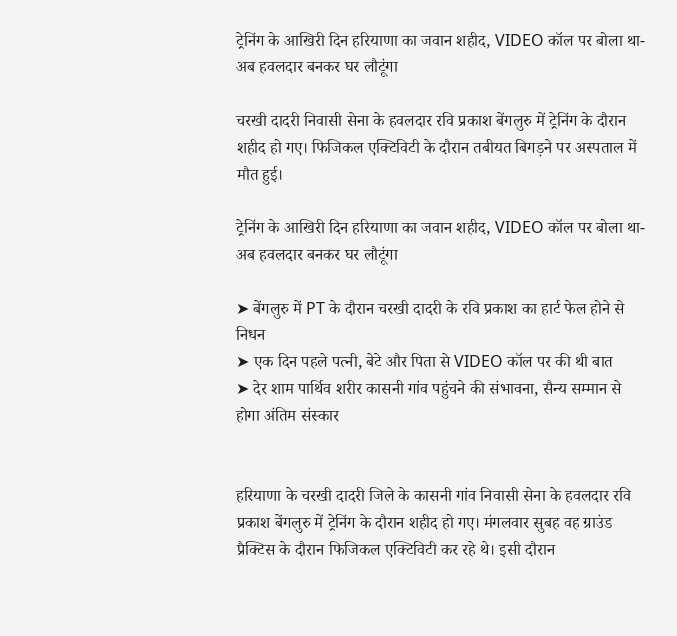ट्रेनिंग के आखिरी दिन हरियाणा का जवान शहीद, VIDEO कॉल पर बोला था- अब हवलदार बनकर घर लौटूंगा

चरखी दादरी निवासी सेना के हवलदार रवि प्रकाश बेंगलुरु में ट्रेनिंग के दौरान शहीद हो गए। फिजिकल एक्टिविटी के दौरान तबीयत बिगड़ने पर अस्पताल में मौत हुई।

ट्रेनिंग के आखिरी दिन हरियाणा का जवान शहीद, VIDEO कॉल पर बोला था- अब हवलदार बनकर घर लौटूंगा

➤ बेंगलुरु में PT के दौरान चरखी दादरी के रवि प्रकाश का हार्ट फेल होने से निधन
➤ एक दिन पहले पत्नी, बेटे और पिता से VIDEO कॉल पर की थी बात
➤ देर शाम पार्थिव शरीर कासनी गांव पहुंचने की संभावना, सैन्य सम्मान से होगा अंतिम संस्कार


हरियाणा के चरखी दादरी जिले के कासनी गांव निवासी सेना के हवलदार रवि प्रकाश बेंगलुरु में ट्रेनिंग के दौरान शहीद हो गए। मंगलवार सुबह वह ग्राउंड प्रैक्टिस के दौरान फिजिकल एक्टिविटी कर रहे थे। इसी दौरान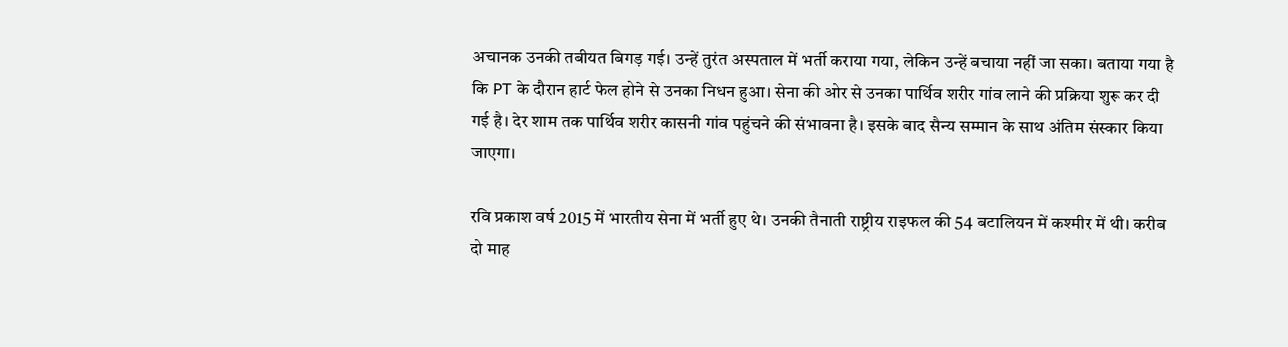अचानक उनकी तबीयत बिगड़ गई। उन्हें तुरंत अस्पताल में भर्ती कराया गया, लेकिन उन्हें बचाया नहीं जा सका। बताया गया है कि PT के दौरान हार्ट फेल होने से उनका निधन हुआ। सेना की ओर से उनका पार्थिव शरीर गांव लाने की प्रक्रिया शुरू कर दी गई है। देर शाम तक पार्थिव शरीर कासनी गांव पहुंचने की संभावना है। इसके बाद सैन्य सम्मान के साथ अंतिम संस्कार किया जाएगा।

रवि प्रकाश वर्ष 2015 में भारतीय सेना में भर्ती हुए थे। उनकी तैनाती राष्ट्रीय राइफल की 54 बटालियन में कश्मीर में थी। करीब दो माह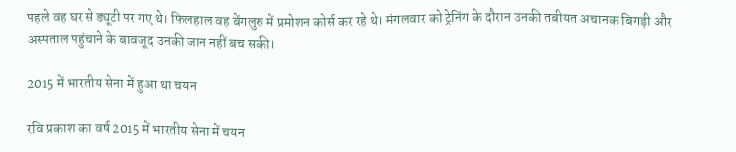पहले वह घर से ड्यूटी पर गए थे। फिलहाल वह बेंगलुरु में प्रमोशन कोर्स कर रहे थे। मंगलवार को ट्रेनिंग के दौरान उनकी तबीयत अचानक बिगड़ी और अस्पताल पहुंचाने के बावजूद उनकी जान नहीं बच सकी।

2015 में भारतीय सेना में हुआ था चयन

रवि प्रकाश का वर्ष 2015 में भारतीय सेना में चयन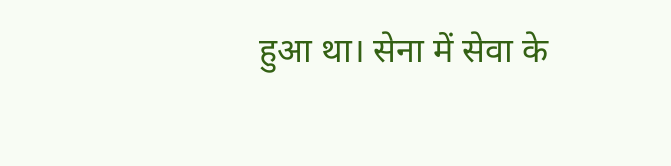हुआ था। सेना में सेवा के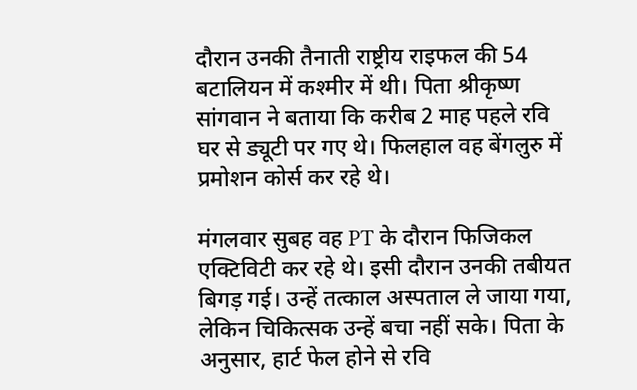दौरान उनकी तैनाती राष्ट्रीय राइफल की 54 बटालियन में कश्मीर में थी। पिता श्रीकृष्ण सांगवान ने बताया कि करीब 2 माह पहले रवि घर से ड्यूटी पर गए थे। फिलहाल वह बेंगलुरु में प्रमोशन कोर्स कर रहे थे।

मंगलवार सुबह वह PT के दौरान फिजिकल एक्टिविटी कर रहे थे। इसी दौरान उनकी तबीयत बिगड़ गई। उन्हें तत्काल अस्पताल ले जाया गया, लेकिन चिकित्सक उन्हें बचा नहीं सके। पिता के अनुसार, हार्ट फेल होने से रवि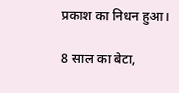प्रकाश का निधन हुआ।

8 साल का बेटा,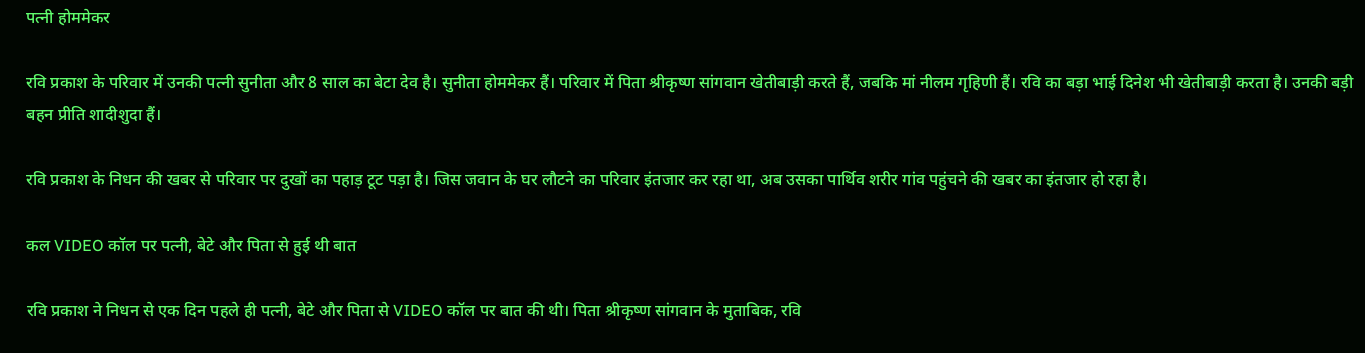पत्नी होममेकर

रवि प्रकाश के परिवार में उनकी पत्नी सुनीता और 8 साल का बेटा देव है। सुनीता होममेकर हैं। परिवार में पिता श्रीकृष्ण सांगवान खेतीबाड़ी करते हैं, जबकि मां नीलम गृहिणी हैं। रवि का बड़ा भाई दिनेश भी खेतीबाड़ी करता है। उनकी बड़ी बहन प्रीति शादीशुदा हैं।

रवि प्रकाश के निधन की खबर से परिवार पर दुखों का पहाड़ टूट पड़ा है। जिस जवान के घर लौटने का परिवार इंतजार कर रहा था, अब उसका पार्थिव शरीर गांव पहुंचने की खबर का इंतजार हो रहा है।

कल VIDEO कॉल पर पत्नी, बेटे और पिता से हुई थी बात

रवि प्रकाश ने निधन से एक दिन पहले ही पत्नी, बेटे और पिता से VIDEO कॉल पर बात की थी। पिता श्रीकृष्ण सांगवान के मुताबिक, रवि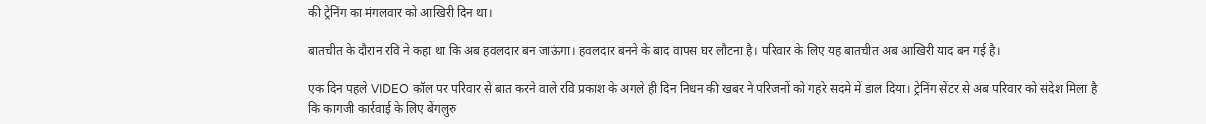की ट्रेनिंग का मंगलवार को आखिरी दिन था।

बातचीत के दौरान रवि ने कहा था कि अब हवलदार बन जाऊंगा। हवलदार बनने के बाद वापस घर लौटना है। परिवार के लिए यह बातचीत अब आखिरी याद बन गई है।

एक दिन पहले VIDEO कॉल पर परिवार से बात करने वाले रवि प्रकाश के अगले ही दिन निधन की खबर ने परिजनों को गहरे सदमे में डाल दिया। ट्रेनिंग सेंटर से अब परिवार को संदेश मिला है कि कागजी कार्रवाई के लिए बेंगलुरु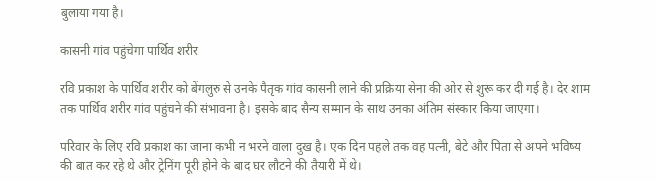बुलाया गया है।

कासनी गांव पहुंचेगा पार्थिव शरीर

रवि प्रकाश के पार्थिव शरीर को बेंगलुरु से उनके पैतृक गांव कासनी लाने की प्रक्रिया सेना की ओर से शुरू कर दी गई है। देर शाम तक पार्थिव शरीर गांव पहुंचने की संभावना है। इसके बाद सैन्य सम्मान के साथ उनका अंतिम संस्कार किया जाएगा।

परिवार के लिए रवि प्रकाश का जाना कभी न भरने वाला दुख है। एक दिन पहले तक वह पत्नी, बेटे और पिता से अपने भविष्य की बात कर रहे थे और ट्रेनिंग पूरी होने के बाद घर लौटने की तैयारी में थे।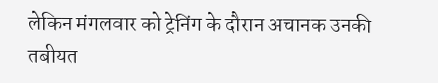लेकिन मंगलवार को ट्रेनिंग के दौरान अचानक उनकी तबीयत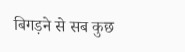बिगड़ने से सब कुछ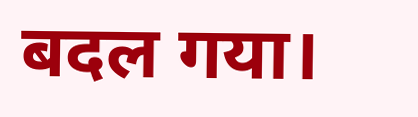बदल गया।